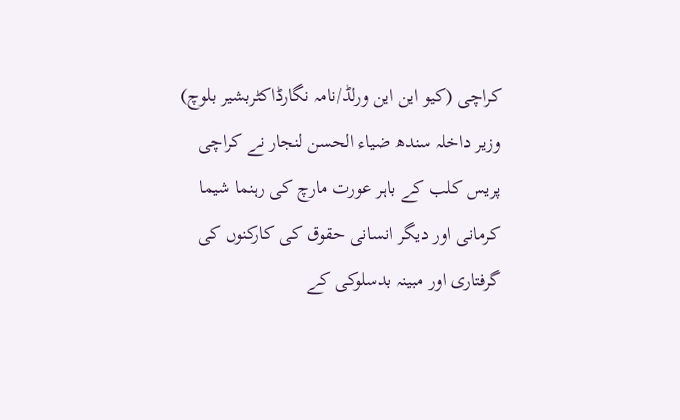کراچی (کیو این این ورلڈ/نامہ نگارڈاکٹربشیر بلوچ) وزیر داخلہ سندھ ضیاء الحسن لنجار نے کراچی پریس کلب کے باہر عورت مارچ کی رہنما شیما کرمانی اور دیگر انسانی حقوق کی کارکنوں کی گرفتاری اور مبینہ بدسلوکی کے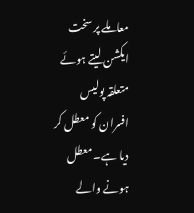معاملے پر سخت ایکشن لیتے ہوئے متعلقہ پولیس افسران کو معطل کر دیا ہے۔ معطل ہونے والے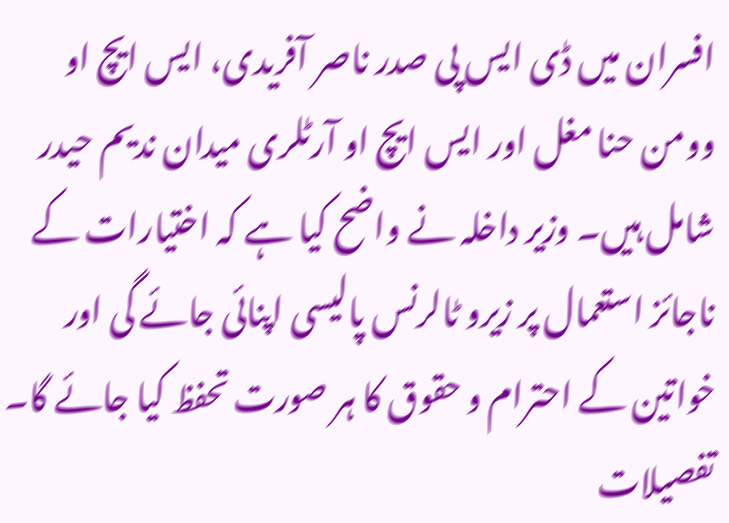افسران میں ڈی ایس پی صدر ناصر آفریدی، ایس ایچ او وومن حنا مغل اور ایس ایچ او آرٹلری میدان ندیم حیدر شامل ہیں۔ وزیر داخلہ نے واضح کیا ہے کہ اختیارات کے ناجائز استعمال پر زیرو ٹالرنس پالیسی اپنائی جائے گی اور خواتین کے احترام و حقوق کا ہر صورت تحفظ کیا جائے گا۔
تفصیلات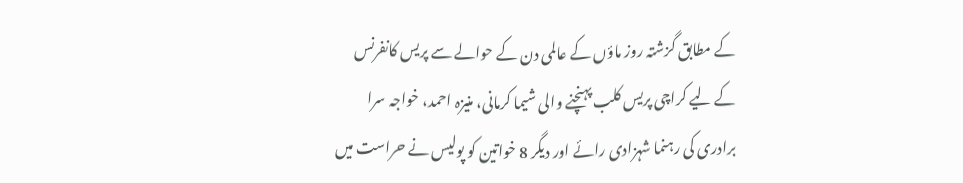کے مطابق گزشتہ روز ماؤں کے عالمی دن کے حوالے سے پریس کانفرنس کے لیے کراچی پریس کلب پہنچنے والی شیما کرمانی، منیزہ احمد، خواجہ سرا برادری کی رہنما شہزادی رائے اور دیگر 8 خواتین کو پولیس نے حراست میں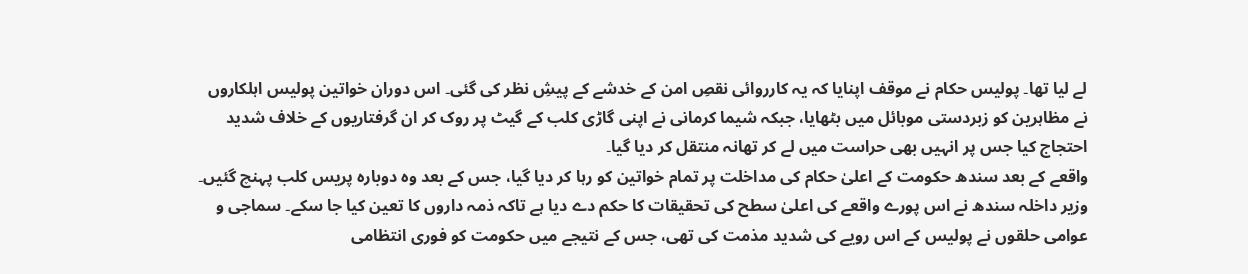لے لیا تھا۔ پولیس حکام نے موقف اپنایا کہ یہ کارروائی نقصِ امن کے خدشے کے پیشِ نظر کی گئی۔ اس دوران خواتین پولیس اہلکاروں نے مظاہرین کو زبردستی موبائل میں بٹھایا، جبکہ شیما کرمانی نے اپنی گاڑی کلب کے گیٹ پر روک کر ان گرفتاریوں کے خلاف شدید احتجاج کیا جس پر انہیں بھی حراست میں لے کر تھانہ منتقل کر دیا گیا۔
واقعے کے بعد سندھ حکومت کے اعلیٰ حکام کی مداخلت پر تمام خواتین کو رہا کر دیا گیا، جس کے بعد وہ دوبارہ پریس کلب پہنچ گئیں۔ وزیر داخلہ سندھ نے اس پورے واقعے کی اعلیٰ سطح کی تحقیقات کا حکم دے دیا ہے تاکہ ذمہ داروں کا تعین کیا جا سکے۔ سماجی و عوامی حلقوں نے پولیس کے اس رویے کی شدید مذمت کی تھی، جس کے نتیجے میں حکومت کو فوری انتظامی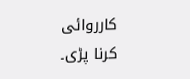کارروائی کرنا پڑی۔